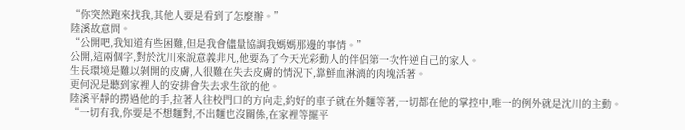“你突然跑來找我,其他人要是看到了怎麼辦。”
陸溪故意問。
“公開吧,我知道有些困難,但是我會儘量協調我媽媽那邊的事情。”
公開,這兩個字,對於沈川來說意義非凡,他要為了今天光彩動人的伴侶第一次忤逆自己的家人。
生長環境是難以剝開的皮膚,人很難在失去皮膚的情況下,靠鮮血淋漓的肉塊活著。
更何況是聽到家裡人的安排會失去求生欲的他。
陸溪平靜的撈過他的手,拉著人往校門口的方向走,約好的車子就在外麵等著,一切都在他的掌控中,唯一的例外就是沈川的主動。
“一切有我,你要是不想麵對,不出麵也沒關係,在家裡等擺平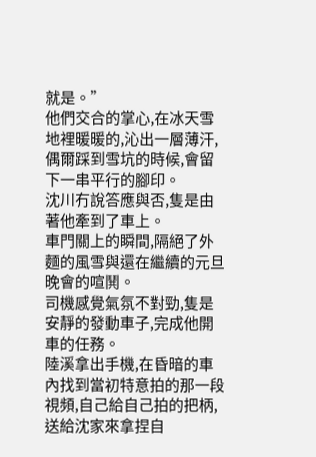就是。”
他們交合的掌心,在冰天雪地裡暖暖的,沁出一層薄汗,偶爾踩到雪坑的時候,會留下一串平行的腳印。
沈川冇說答應與否,隻是由著他牽到了車上。
車門關上的瞬間,隔絕了外麵的風雪與還在繼續的元旦晚會的喧鬨。
司機感覺氣氛不對勁,隻是安靜的發動車子,完成他開車的任務。
陸溪拿出手機,在昏暗的車內找到當初特意拍的那一段視頻,自己給自己拍的把柄,送給沈家來拿捏自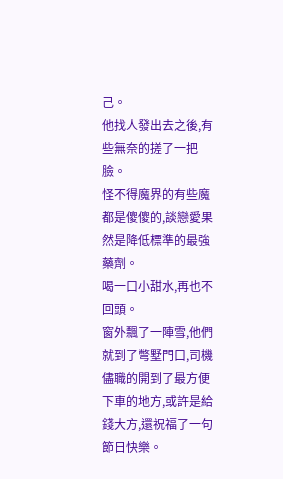己。
他找人發出去之後,有些無奈的搓了一把臉。
怪不得魔界的有些魔都是傻傻的,談戀愛果然是降低標準的最強藥劑。
喝一口小甜水,再也不回頭。
窗外飄了一陣雪,他們就到了彆墅門口,司機儘職的開到了最方便下車的地方,或許是給錢大方,還祝福了一句節日快樂。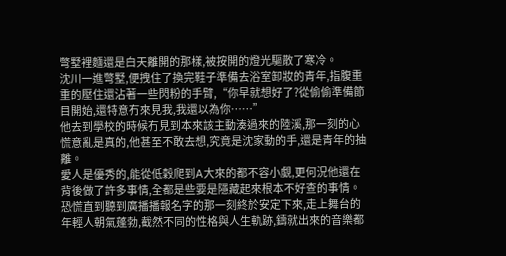彆墅裡麵還是白天離開的那樣,被按開的燈光驅散了寒冷。
沈川一進彆墅,便拽住了換完鞋子準備去浴室卸妝的青年,指腹重重的壓住還沾著一些閃粉的手臂,“你早就想好了?從偷偷準備節目開始,還特意冇來見我,我還以為你……”
他去到學校的時候冇見到本來該主動湊過來的陸溪,那一刻的心慌意亂是真的,他甚至不敢去想,究竟是沈家動的手,還是青年的抽離。
愛人是優秀的,能從低穀爬到A大來的都不容小覷,更何況他還在背後做了許多事情,全都是些要是隱藏起來根本不好查的事情。
恐慌直到聽到廣播播報名字的那一刻終於安定下來,走上舞台的年輕人朝氣蓬勃,截然不同的性格與人生軌跡,鑄就出來的音樂都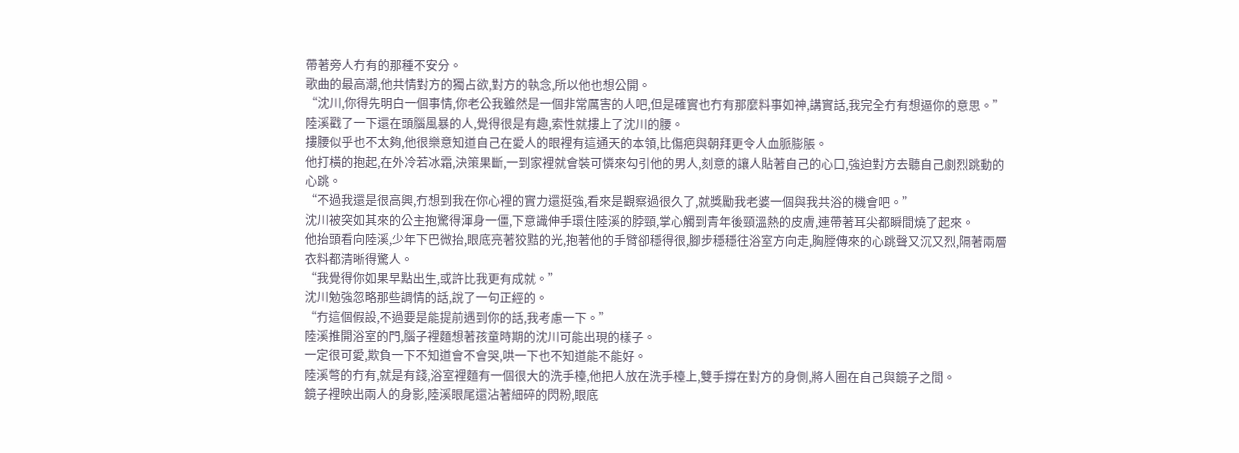帶著旁人冇有的那種不安分。
歌曲的最高潮,他共情對方的獨占欲,對方的執念,所以他也想公開。
“沈川,你得先明白一個事情,你老公我雖然是一個非常厲害的人吧,但是確實也冇有那麼料事如神,講實話,我完全冇有想逼你的意思。”
陸溪戳了一下還在頭腦風暴的人,覺得很是有趣,索性就摟上了沈川的腰。
摟腰似乎也不太夠,他很樂意知道自己在愛人的眼裡有這通天的本領,比傷疤與朝拜更令人血脈膨脹。
他打橫的抱起,在外冷若冰霜,決策果斷,一到家裡就會裝可憐來勾引他的男人,刻意的讓人貼著自己的心口,強迫對方去聽自己劇烈跳動的心跳。
“不過我還是很高興,冇想到我在你心裡的實力還挺強,看來是觀察過很久了,就獎勵我老婆一個與我共浴的機會吧。”
沈川被突如其來的公主抱驚得渾身一僵,下意識伸手環住陸溪的脖頸,掌心觸到青年後頸溫熱的皮膚,連帶著耳尖都瞬間燒了起來。
他抬頭看向陸溪,少年下巴微抬,眼底亮著狡黠的光,抱著他的手臂卻穩得很,腳步穩穩往浴室方向走,胸膛傳來的心跳聲又沉又烈,隔著兩層衣料都清晰得驚人。
“我覺得你如果早點出生,或許比我更有成就。”
沈川勉強忽略那些調情的話,說了一句正經的。
“冇這個假設,不過要是能提前遇到你的話,我考慮一下。”
陸溪推開浴室的門,腦子裡麵想著孩童時期的沈川可能出現的樣子。
一定很可愛,欺負一下不知道會不會哭,哄一下也不知道能不能好。
陸溪彆的冇有,就是有錢,浴室裡麵有一個很大的洗手檯,他把人放在洗手檯上,雙手撐在對方的身側,將人圈在自己與鏡子之間。
鏡子裡映出兩人的身影,陸溪眼尾還沾著細碎的閃粉,眼底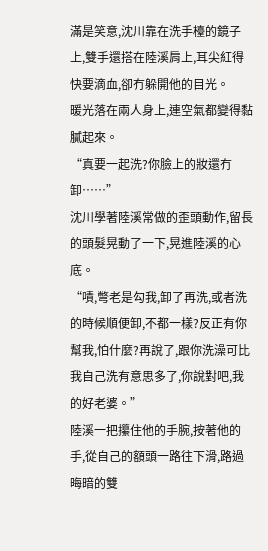滿是笑意,沈川靠在洗手檯的鏡子上,雙手還搭在陸溪肩上,耳尖紅得快要滴血,卻冇躲開他的目光。
暖光落在兩人身上,連空氣都變得黏膩起來。
“真要一起洗?你臉上的妝還冇卸……”
沈川學著陸溪常做的歪頭動作,留長的頭髮晃動了一下,晃進陸溪的心底。
“嘖,彆老是勾我,卸了再洗,或者洗的時候順便卸,不都一樣?反正有你幫我,怕什麼?再說了,跟你洗澡可比我自己洗有意思多了,你說對吧,我的好老婆。”
陸溪一把攥住他的手腕,按著他的手,從自己的額頭一路往下滑,路過晦暗的雙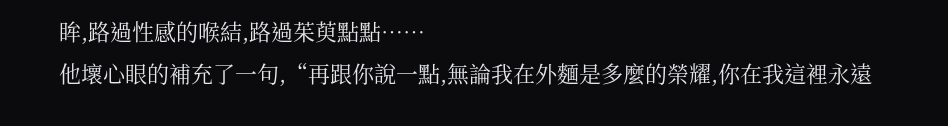眸,路過性感的喉結,路過茱萸點點……
他壞心眼的補充了一句,“再跟你說一點,無論我在外麵是多麼的榮耀,你在我這裡永遠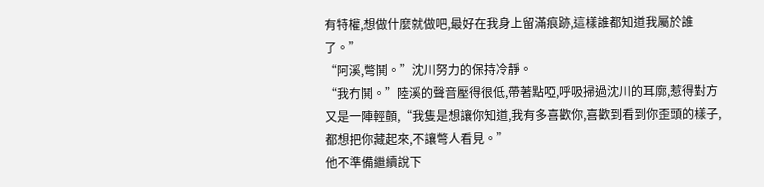有特權,想做什麼就做吧,最好在我身上留滿痕跡,這樣誰都知道我屬於誰了。”
“阿溪,彆鬨。”沈川努力的保持冷靜。
“我冇鬨。”陸溪的聲音壓得很低,帶著點啞,呼吸掃過沈川的耳廓,惹得對方又是一陣輕顫,“我隻是想讓你知道,我有多喜歡你,喜歡到看到你歪頭的樣子,都想把你藏起來,不讓彆人看見。”
他不準備繼續說下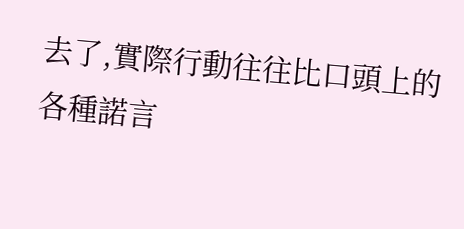去了,實際行動往往比口頭上的各種諾言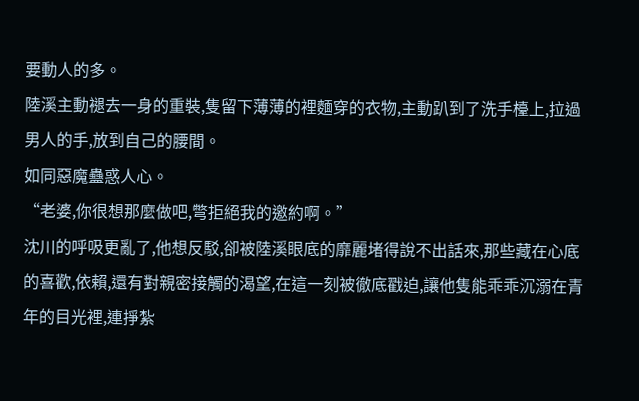要動人的多。
陸溪主動褪去一身的重裝,隻留下薄薄的裡麵穿的衣物,主動趴到了洗手檯上,拉過男人的手,放到自己的腰間。
如同惡魔蠱惑人心。
“老婆,你很想那麼做吧,彆拒絕我的邀約啊。”
沈川的呼吸更亂了,他想反駁,卻被陸溪眼底的靡麗堵得說不出話來,那些藏在心底的喜歡,依賴,還有對親密接觸的渴望,在這一刻被徹底戳迫,讓他隻能乖乖沉溺在青年的目光裡,連掙紮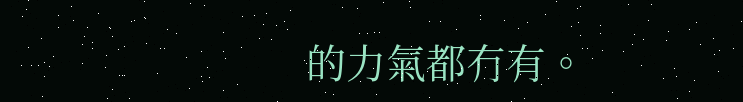的力氣都冇有。